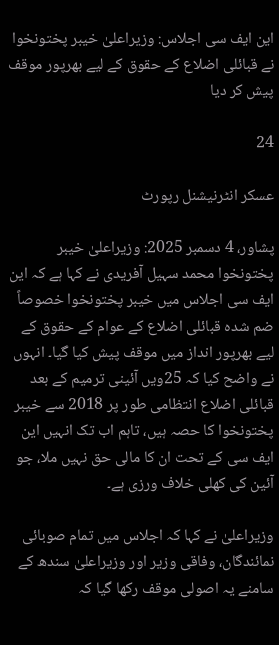این ایف سی اجلاس: وزیراعلیٰ خیبر پختونخوا نے قبائلی اضلاع کے حقوق کے لیے بھرپور موقف پیش کر دیا

24

عسکر انٹرنیشنل رپورٹ

پشاور، 4 دسمبر 2025: وزیراعلیٰ خیبر پختونخوا محمد سہیل آفریدی نے کہا ہے کہ این ایف سی اجلاس میں خیبر پختونخوا خصوصاً ضم شدہ قبائلی اضلاع کے عوام کے حقوق کے لیے بھرپور انداز میں موقف پیش کیا گیا۔ انہوں نے واضح کیا کہ 25ویں آئینی ترمیم کے بعد قبائلی اضلاع انتظامی طور پر 2018 سے خیبر پختونخوا کا حصہ ہیں، تاہم اب تک انہیں این ایف سی کے تحت ان کا مالی حق نہیں ملا، جو آئین کی کھلی خلاف ورزی ہے۔

وزیراعلیٰ نے کہا کہ اجلاس میں تمام صوبائی نمائندگان، وفاقی وزیر اور وزیراعلیٰ سندھ کے سامنے یہ اصولی موقف رکھا گیا کہ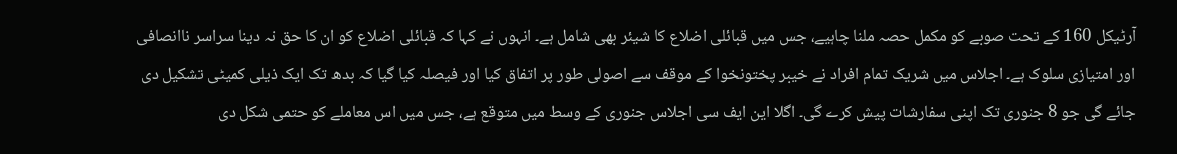آرٹیکل 160 کے تحت صوبے کو مکمل حصہ ملنا چاہیے، جس میں قبائلی اضلاع کا شیئر بھی شامل ہے۔ انہوں نے کہا کہ قبائلی اضلاع کو ان کا حق نہ دینا سراسر ناانصافی اور امتیازی سلوک ہے۔ اجلاس میں شریک تمام افراد نے خیبر پختونخوا کے موقف سے اصولی طور پر اتفاق کیا اور فیصلہ کیا گیا کہ بدھ تک ایک ذیلی کمیٹی تشکیل دی جائے گی جو 8 جنوری تک اپنی سفارشات پیش کرے گی۔ اگلا این ایف سی اجلاس جنوری کے وسط میں متوقع ہے، جس میں اس معاملے کو حتمی شکل دی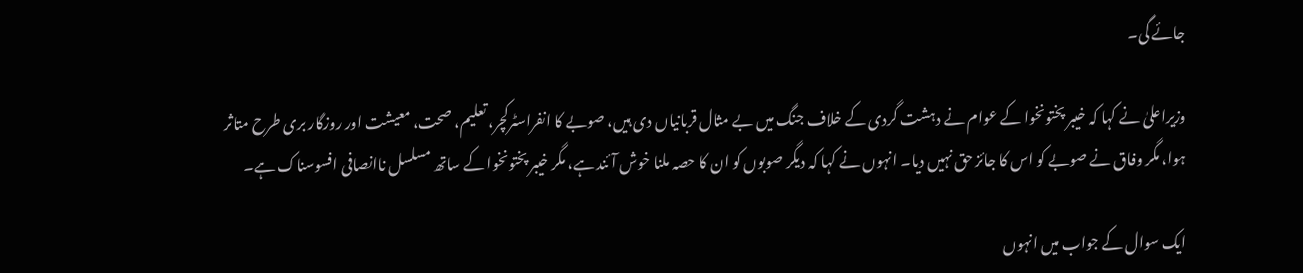جائے گی۔

وزیراعلیٰ نے کہا کہ خیبر پختونخوا کے عوام نے دہشت گردی کے خلاف جنگ میں بے مثال قربانیاں دی ہیں، صوبے کا انفراسٹرکچر، تعلیم، صحت، معیشت اور روزگار بری طرح متاثر ہوا، مگر وفاق نے صوبے کو اس کا جائز حق نہیں دیا۔ انہوں نے کہا کہ دیگر صوبوں کو ان کا حصہ ملنا خوش آئند ہے، مگر خیبر پختونخوا کے ساتھ مسلسل ناانصافی افسوسناک ہے۔

ایک سوال کے جواب میں انہوں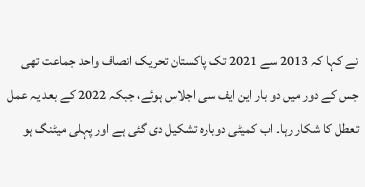نے کہا کہ 2013 سے 2021 تک پاکستان تحریک انصاف واحد جماعت تھی جس کے دور میں دو بار این ایف سی اجلاس ہوئے، جبکہ 2022 کے بعد یہ عمل تعطل کا شکار رہا۔ اب کمیٹی دوبارہ تشکیل دی گئی ہے اور پہلی میٹنگ ہو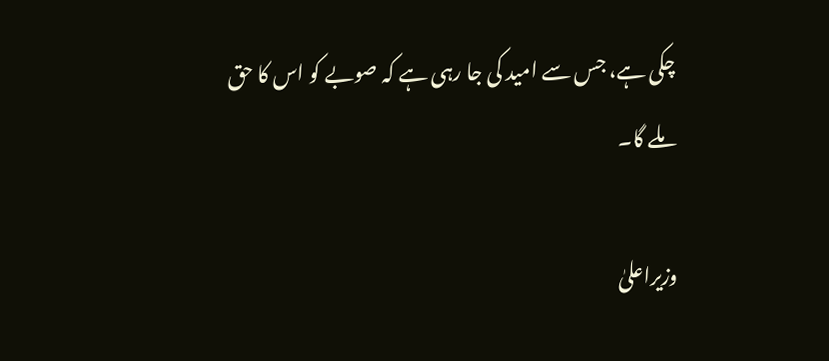چکی ہے، جس سے امید کی جا رہی ہے کہ صوبے کو اس کا حق ملے گا۔

وزیراعلیٰ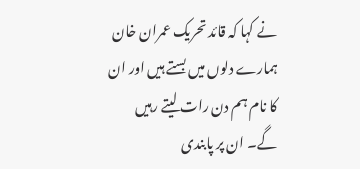نے کہا کہ قائد تحریک عمران خان ہمارے دلوں میں بستے ہیں اور ان کا نام ہم دن رات لیتے رہیں گے۔ ان پر پابندی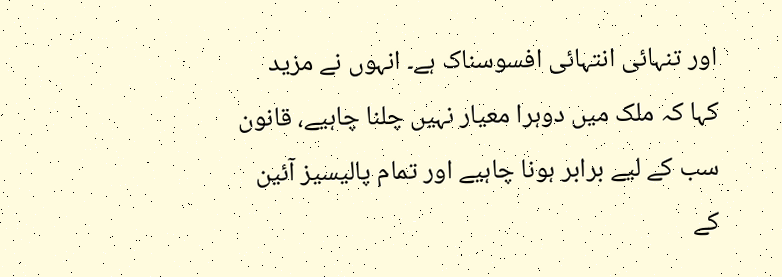اور تنہائی انتہائی افسوسناک ہے۔ انہوں نے مزید کہا کہ ملک میں دوہرا معیار نہیں چلنا چاہیے، قانون سب کے لیے برابر ہونا چاہیے اور تمام پالیسیز آئین کے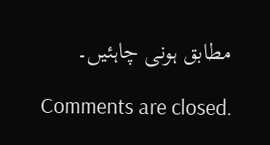مطابق ہونی چاہئیں۔

Comments are closed.